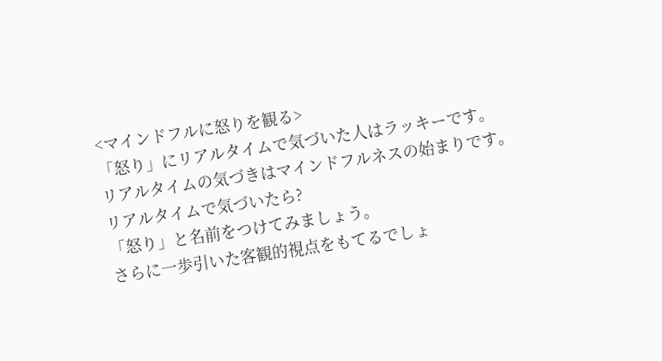<マインドフルに怒りを観る>
「怒り」にリアルタイムで気づいた人はラッキーです。
リアルタイムの気づきはマインドフルネスの始まりです。
リアルタイムで気づいたら?
「怒り」と名前をつけてみましょう。
さらに一歩引いた客観的視点をもてるでしょ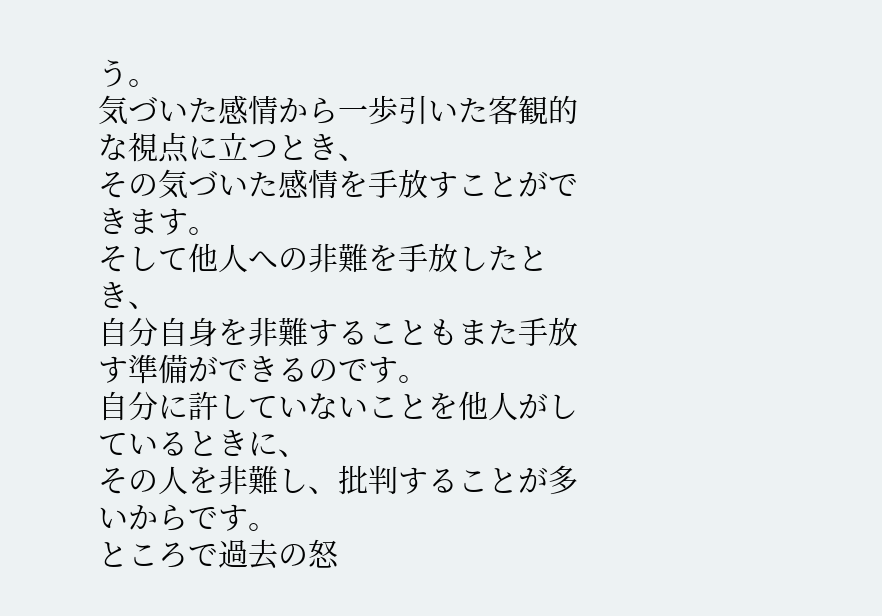う。
気づいた感情から一歩引いた客観的な視点に立つとき、
その気づいた感情を手放すことができます。
そして他人への非難を手放したとき、
自分自身を非難することもまた手放す準備ができるのです。
自分に許していないことを他人がしているときに、
その人を非難し、批判することが多いからです。
ところで過去の怒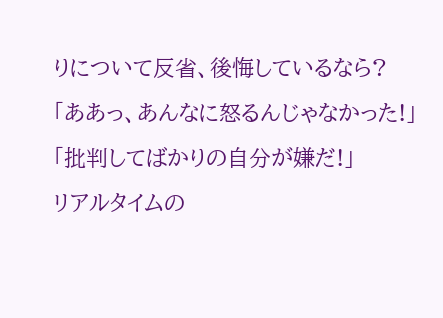りについて反省、後悔しているなら?
「ああっ、あんなに怒るんじゃなかった!」
「批判してばかりの自分が嫌だ!」
リアルタイムの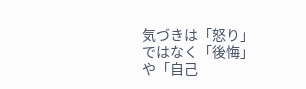気づきは「怒り」ではなく「後悔」や「自己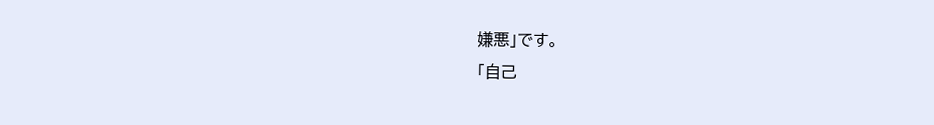嫌悪」です。
「自己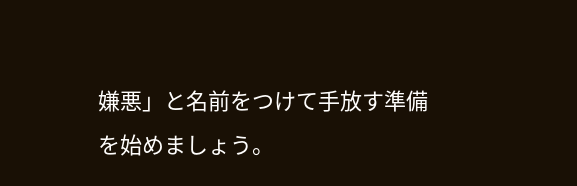嫌悪」と名前をつけて手放す準備を始めましょう。